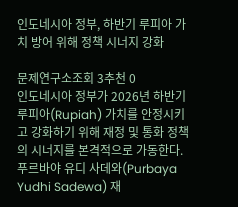인도네시아 정부, 하반기 루피아 가치 방어 위해 정책 시너지 강화

문제연구소조회 3추천 0
인도네시아 정부가 2026년 하반기 루피아(Rupiah) 가치를 안정시키고 강화하기 위해 재정 및 통화 정책의 시너지를 본격적으로 가동한다. 푸르바야 유디 사데와(Purbaya Yudhi Sadewa) 재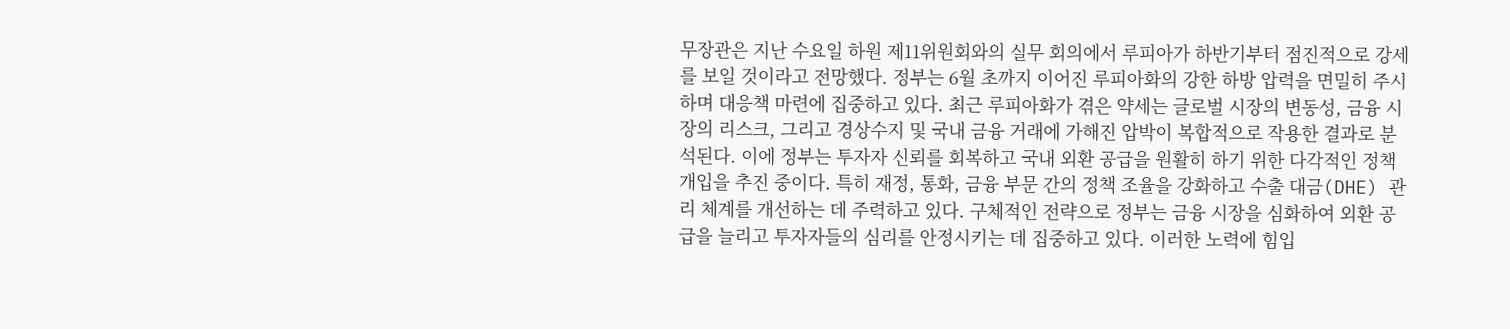무장관은 지난 수요일 하원 제11위원회와의 실무 회의에서 루피아가 하반기부터 점진적으로 강세를 보일 것이라고 전망했다. 정부는 6월 초까지 이어진 루피아화의 강한 하방 압력을 면밀히 주시하며 대응책 마련에 집중하고 있다. 최근 루피아화가 겪은 약세는 글로벌 시장의 변동성, 금융 시장의 리스크, 그리고 경상수지 및 국내 금융 거래에 가해진 압박이 복합적으로 작용한 결과로 분석된다. 이에 정부는 투자자 신뢰를 회복하고 국내 외환 공급을 원활히 하기 위한 다각적인 정책 개입을 추진 중이다. 특히 재정, 통화, 금융 부문 간의 정책 조율을 강화하고 수출 대금(DHE) 관리 체계를 개선하는 데 주력하고 있다. 구체적인 전략으로 정부는 금융 시장을 심화하여 외환 공급을 늘리고 투자자들의 심리를 안정시키는 데 집중하고 있다. 이러한 노력에 힘입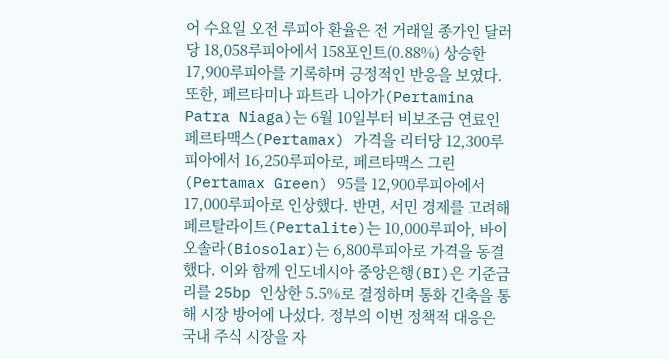어 수요일 오전 루피아 환율은 전 거래일 종가인 달러당 18,058루피아에서 158포인트(0.88%) 상승한 17,900루피아를 기록하며 긍정적인 반응을 보였다. 또한, 페르타미나 파트라 니아가(Pertamina Patra Niaga)는 6월 10일부터 비보조금 연료인 페르타맥스(Pertamax) 가격을 리터당 12,300루피아에서 16,250루피아로, 페르타맥스 그린(Pertamax Green) 95를 12,900루피아에서 17,000루피아로 인상했다. 반면, 서민 경제를 고려해 페르탈라이트(Pertalite)는 10,000루피아, 바이오솔라(Biosolar)는 6,800루피아로 가격을 동결했다. 이와 함께 인도네시아 중앙은행(BI)은 기준금리를 25bp 인상한 5.5%로 결정하며 통화 긴축을 통해 시장 방어에 나섰다. 정부의 이번 정책적 대응은 국내 주식 시장을 자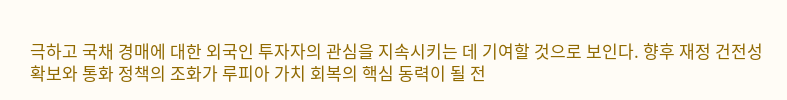극하고 국채 경매에 대한 외국인 투자자의 관심을 지속시키는 데 기여할 것으로 보인다. 향후 재정 건전성 확보와 통화 정책의 조화가 루피아 가치 회복의 핵심 동력이 될 전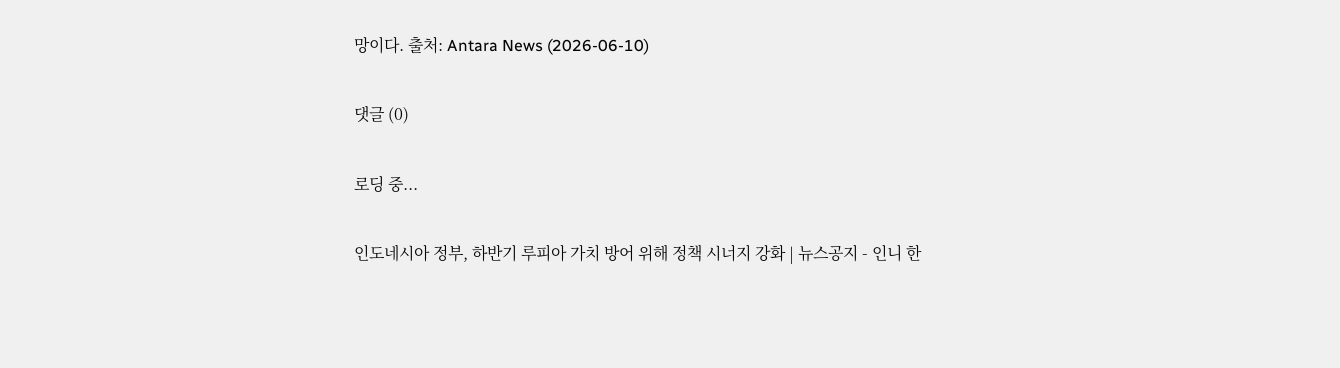망이다. 출처: Antara News (2026-06-10)

댓글 (0)

로딩 중...

인도네시아 정부, 하반기 루피아 가치 방어 위해 정책 시너지 강화 | 뉴스공지 - 인니 한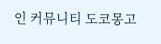인 커뮤니티 도코몽고